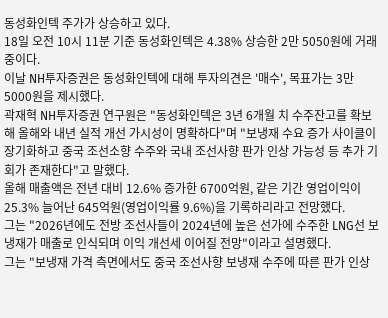동성화인텍 주가가 상승하고 있다.
18일 오전 10시 11분 기준 동성화인텍은 4.38% 상승한 2만 5050원에 거래 중이다.
이날 NH투자증권은 동성화인텍에 대해 투자의견은 '매수', 목표가는 3만 5000원을 제시했다.
곽재혁 NH투자증권 연구원은 "동성화인텍은 3년 6개월 치 수주잔고를 확보해 올해와 내년 실적 개선 가시성이 명확하다"며 "보냉재 수요 증가 사이클이 장기화하고 중국 조선소향 수주와 국내 조선사향 판가 인상 가능성 등 추가 기회가 존재한다"고 말했다.
올해 매출액은 전년 대비 12.6% 증가한 6700억원, 같은 기간 영업이익이 25.3% 늘어난 645억원(영업이익률 9.6%)을 기록하리라고 전망했다.
그는 "2026년에도 전방 조선사들이 2024년에 높은 선가에 수주한 LNG선 보냉재가 매출로 인식되며 이익 개선세 이어질 전망"이라고 설명했다.
그는 "보냉재 가격 측면에서도 중국 조선사향 보냉재 수주에 따른 판가 인상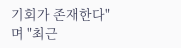기회가 존재한다"며 "최근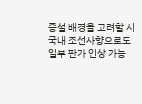증설 배경을 고려할 시 국내 조선사향으로도 일부 판가 인상 가능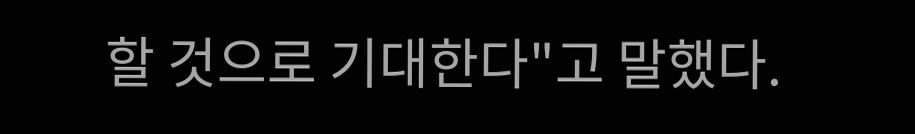할 것으로 기대한다"고 말했다.